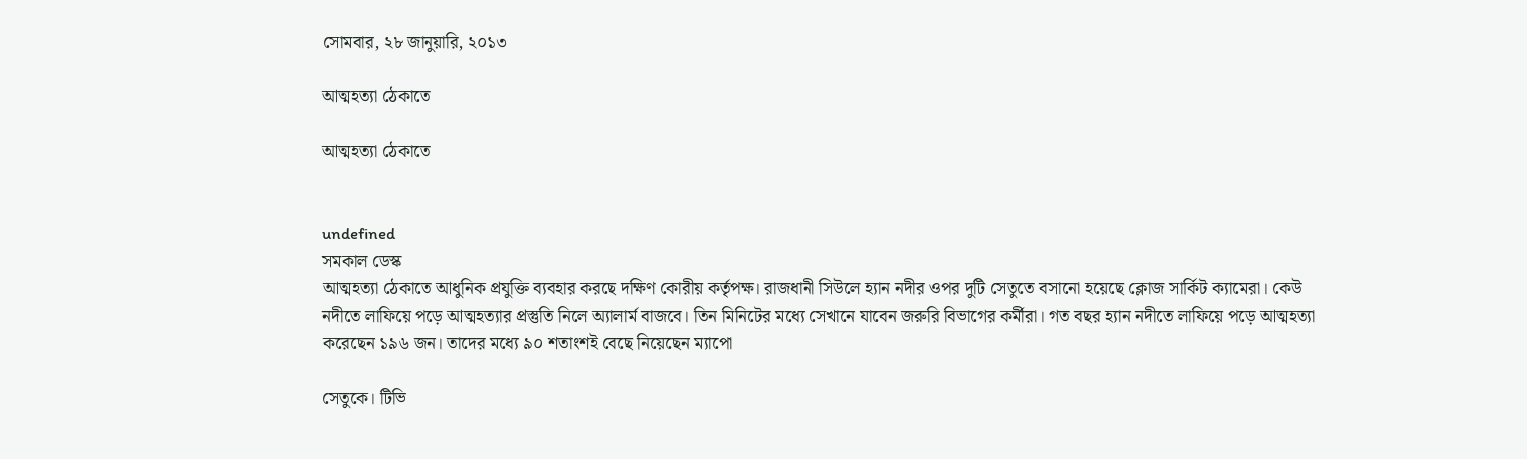সোমবার, ২৮ জানুয়ারি, ২০১৩

আত্মহত্যা ঠেকাতে

আত্মহত্যা ঠেকাতে


undefined
সমকাল ডেস্ক
আত্মহত্যা ঠেকাতে আধুনিক প্রযুক্তি ব্যবহার করছে দক্ষিণ কোরীয় কর্তৃপক্ষ। রাজধানী সিউলে হ্যান নদীর ওপর দুটি সেতুতে বসানো হয়েছে ক্লোজ সার্কিট ক্যামেরা। কেউ নদীতে লাফিয়ে পড়ে আত্মহত্যার প্রস্তুতি নিলে অ্যালার্ম বাজবে। তিন মিনিটের মধ্যে সেখানে যাবেন জরুরি বিভাগের কর্মীরা। গত বছর হ্যান নদীতে লাফিয়ে পড়ে আত্মহত্যা করেছেন ১৯৬ জন। তাদের মধ্যে ৯০ শতাংশই বেছে নিয়েছেন ম্যাপো

সেতুকে। টিভি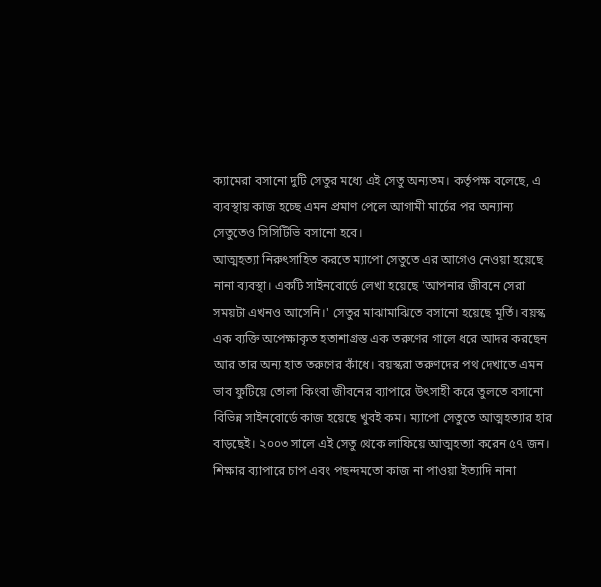ক্যামেরা বসানো দুটি সেতুর মধ্যে এই সেতু অন্যতম। কর্তৃপক্ষ বলেছে, এ ব্যবস্থায় কাজ হচ্ছে এমন প্রমাণ পেলে আগামী মার্চের পর অন্যান্য সেতুতেও সিসিটিভি বসানো হবে।
আত্মহত্যা নিরুৎসাহিত করতে ম্যাপো সেতুতে এর আগেও নেওয়া হয়েছে নানা ব্যবস্থা। একটি সাইনবোর্ডে লেখা হয়েছে 'আপনার জীবনে সেরা সময়টা এখনও আসেনি।' সেতুর মাঝামাঝিতে বসানো হয়েছে মূর্তি। বয়স্ক এক ব্যক্তি অপেক্ষাকৃত হতাশাগ্রস্ত এক তরুণের গালে ধরে আদর করছেন আর তার অন্য হাত তরুণের কাঁধে। বয়স্করা তরুণদের পথ দেখাতে এমন ভাব ফুটিয়ে তোলা কিংবা জীবনের ব্যাপারে উৎসাহী করে তুলতে বসানো বিভিন্ন সাইনবোর্ডে কাজ হয়েছে খুবই কম। ম্যাপো সেতুতে আত্মহত্যার হার বাড়ছেই। ২০০৩ সালে এই সেতু থেকে লাফিয়ে আত্মহত্যা করেন ৫৭ জন। শিক্ষার ব্যাপারে চাপ এবং পছন্দমতো কাজ না পাওয়া ইত্যাদি নানা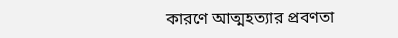কারণে আত্মহত্যার প্রবণতা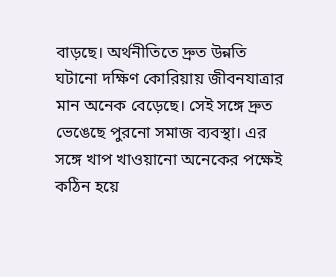বাড়ছে। অর্থনীতিতে দ্রুত উন্নতি ঘটানো দক্ষিণ কোরিয়ায় জীবনযাত্রার মান অনেক বেড়েছে। সেই সঙ্গে দ্রুত ভেঙেছে পুরনো সমাজ ব্যবস্থা। এর সঙ্গে খাপ খাওয়ানো অনেকের পক্ষেই কঠিন হয়ে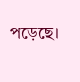পড়েছে।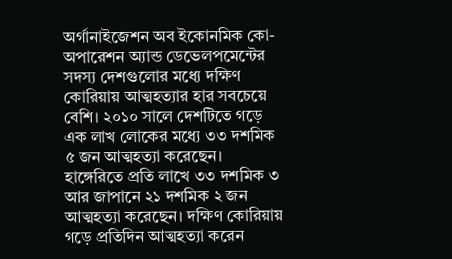অর্গানাইজেশন অব ইকোনমিক কো-অপারেশন অ্যান্ড ডেভেলপমেন্টের সদস্য দেশগুলোর মধ্যে দক্ষিণ কোরিয়ায় আত্মহত্যার হার সবচেয়ে বেশি। ২০১০ সালে দেশটিতে গড়ে এক লাখ লোকের মধ্যে ৩৩ দশমিক ৫ জন আত্মহত্যা করেছেন। হাঙ্গেরিতে প্রতি লাখে ৩৩ দশমিক ৩ আর জাপানে ২১ দশমিক ২ জন আত্মহত্যা করেছেন। দক্ষিণ কোরিয়ায় গড়ে প্রতিদিন আত্মহত্যা করেন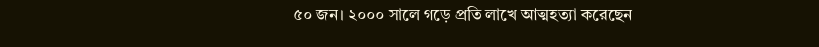৫০ জন। ২০০০ সালে গড়ে প্রতি লাখে আত্মহত্যা করেছেন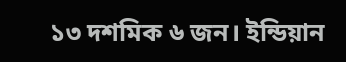১৩ দশমিক ৬ জন। ইন্ডিয়ান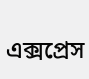এক্সপ্রেস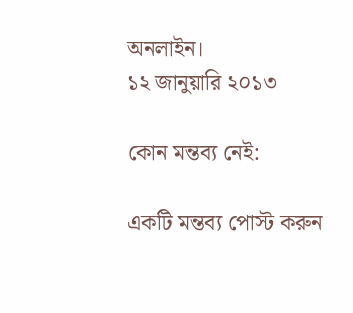অনলাইন।
১২ জানুয়ারি ২০১৩

কোন মন্তব্য নেই:

একটি মন্তব্য পোস্ট করুন